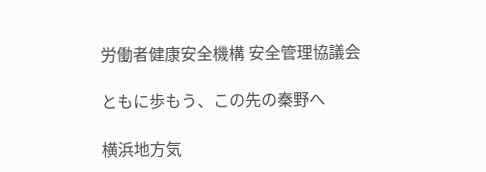労働者健康安全機構 安全管理協議会

ともに歩もう、この先の秦野へ

横浜地方気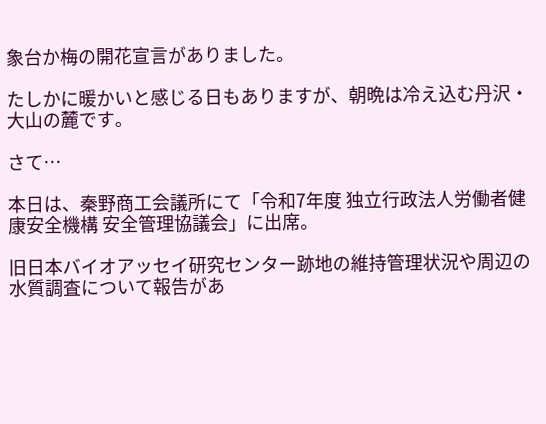象台か梅の開花宣言がありました。

たしかに暖かいと感じる日もありますが、朝晩は冷え込む丹沢・大山の麓です。

さて…

本日は、秦野商工会議所にて「令和7年度 独立行政法人労働者健康安全機構 安全管理協議会」に出席。

旧日本バイオアッセイ研究センター跡地の維持管理状況や周辺の水質調査について報告があ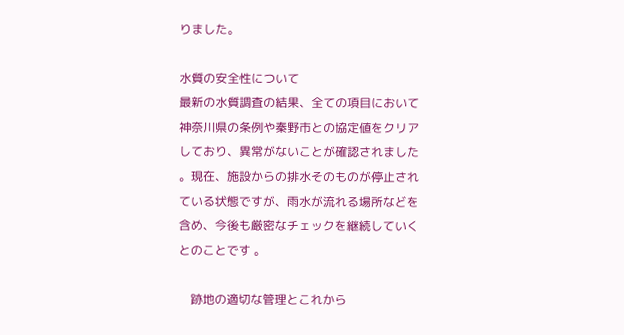りました。

水質の安全性について
最新の水質調査の結果、全ての項目において神奈川県の条例や秦野市との協定値をクリアしており、異常がないことが確認されました 。現在、施設からの排水そのものが停止されている状態ですが、雨水が流れる場所などを含め、今後も厳密なチェックを継続していくとのことです 。

    跡地の適切な管理とこれから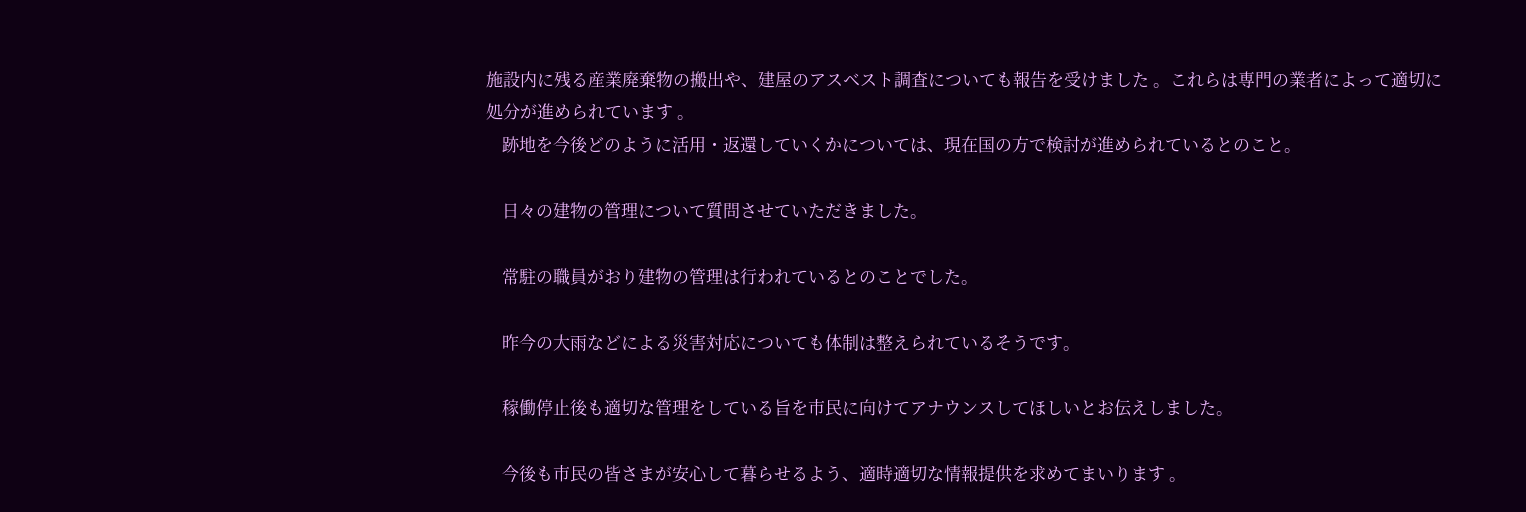施設内に残る産業廃棄物の搬出や、建屋のアスベスト調査についても報告を受けました 。これらは専門の業者によって適切に処分が進められています 。
    跡地を今後どのように活用・返還していくかについては、現在国の方で検討が進められているとのこと。

    日々の建物の管理について質問させていただきました。

    常駐の職員がおり建物の管理は行われているとのことでした。

    昨今の大雨などによる災害対応についても体制は整えられているそうです。

    稼働停止後も適切な管理をしている旨を市民に向けてアナウンスしてほしいとお伝えしました。

    今後も市民の皆さまが安心して暮らせるよう、適時適切な情報提供を求めてまいります 。